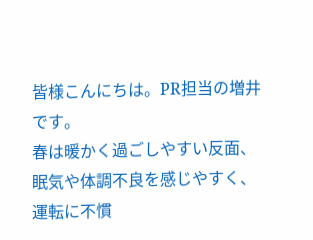皆様こんにちは。PR担当の増井です。
春は暖かく過ごしやすい反面、眠気や体調不良を感じやすく、運転に不慣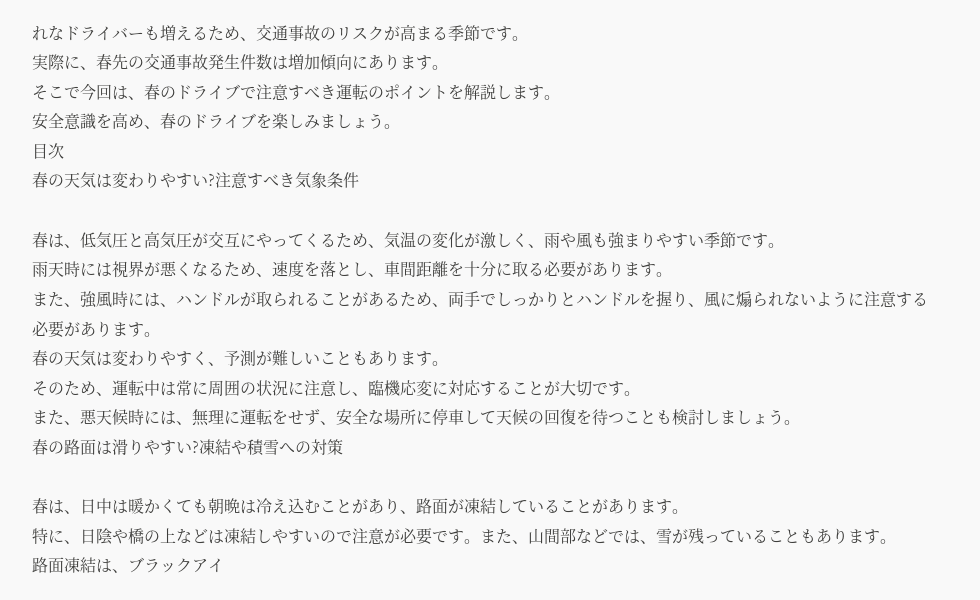れなドライバーも増えるため、交通事故のリスクが高まる季節です。
実際に、春先の交通事故発生件数は増加傾向にあります。
そこで今回は、春のドライブで注意すべき運転のポイントを解説します。
安全意識を高め、春のドライブを楽しみましょう。
目次
春の天気は変わりやすい?注意すべき気象条件

春は、低気圧と高気圧が交互にやってくるため、気温の変化が激しく、雨や風も強まりやすい季節です。
雨天時には視界が悪くなるため、速度を落とし、車間距離を十分に取る必要があります。
また、強風時には、ハンドルが取られることがあるため、両手でしっかりとハンドルを握り、風に煽られないように注意する必要があります。
春の天気は変わりやすく、予測が難しいこともあります。
そのため、運転中は常に周囲の状況に注意し、臨機応変に対応することが大切です。
また、悪天候時には、無理に運転をせず、安全な場所に停車して天候の回復を待つことも検討しましょう。
春の路面は滑りやすい?凍結や積雪への対策

春は、日中は暖かくても朝晩は冷え込むことがあり、路面が凍結していることがあります。
特に、日陰や橋の上などは凍結しやすいので注意が必要です。また、山間部などでは、雪が残っていることもあります。
路面凍結は、ブラックアイ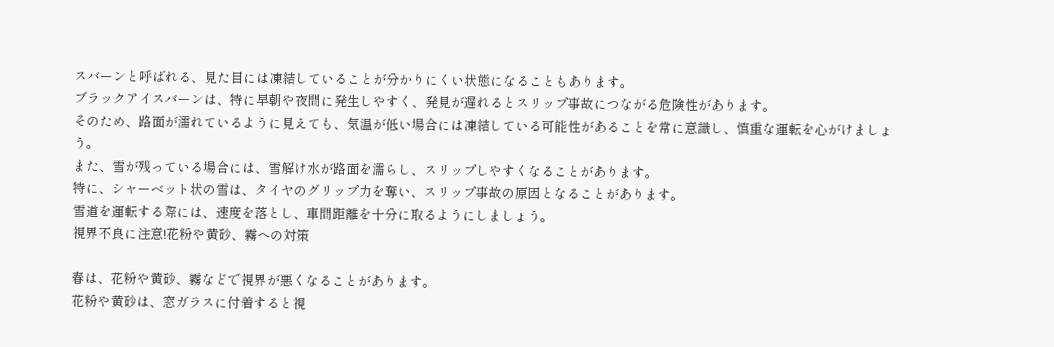スバーンと呼ばれる、見た目には凍結していることが分かりにくい状態になることもあります。
ブラックアイスバーンは、特に早朝や夜間に発生しやすく、発見が遅れるとスリップ事故につながる危険性があります。
そのため、路面が濡れているように見えても、気温が低い場合には凍結している可能性があることを常に意識し、慎重な運転を心がけましょう。
また、雪が残っている場合には、雪解け水が路面を濡らし、スリップしやすくなることがあります。
特に、シャーベット状の雪は、タイヤのグリップ力を奪い、スリップ事故の原因となることがあります。
雪道を運転する際には、速度を落とし、車間距離を十分に取るようにしましょう。
視界不良に注意!花粉や黄砂、霧への対策

春は、花粉や黄砂、霧などで視界が悪くなることがあります。
花粉や黄砂は、窓ガラスに付着すると視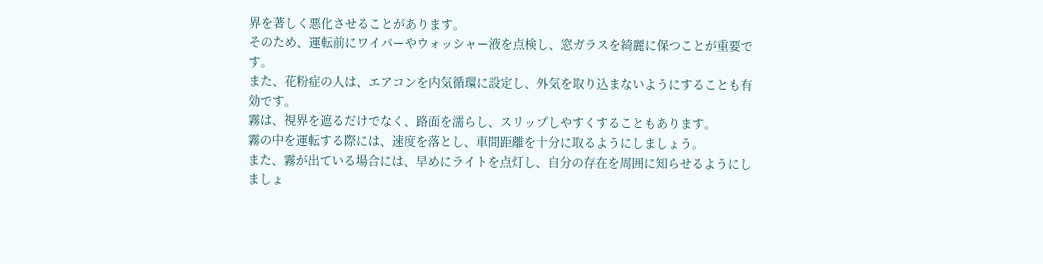界を著しく悪化させることがあります。
そのため、運転前にワイパーやウォッシャー液を点検し、窓ガラスを綺麗に保つことが重要です。
また、花粉症の人は、エアコンを内気循環に設定し、外気を取り込まないようにすることも有効です。
霧は、視界を遮るだけでなく、路面を濡らし、スリップしやすくすることもあります。
霧の中を運転する際には、速度を落とし、車間距離を十分に取るようにしましょう。
また、霧が出ている場合には、早めにライトを点灯し、自分の存在を周囲に知らせるようにしましょ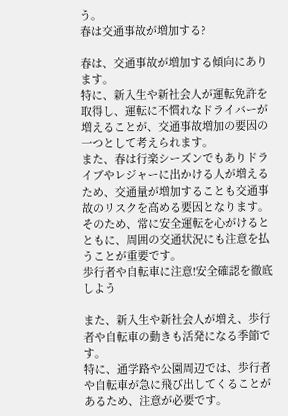う。
春は交通事故が増加する?

春は、交通事故が増加する傾向にあります。
特に、新入生や新社会人が運転免許を取得し、運転に不慣れなドライバーが増えることが、交通事故増加の要因の一つとして考えられます。
また、春は行楽シーズンでもありドライブやレジャーに出かける人が増えるため、交通量が増加することも交通事故のリスクを高める要因となります。
そのため、常に安全運転を心がけるとともに、周囲の交通状況にも注意を払うことが重要です。
歩行者や自転車に注意!安全確認を徹底しよう

また、新入生や新社会人が増え、歩行者や自転車の動きも活発になる季節です。
特に、通学路や公園周辺では、歩行者や自転車が急に飛び出してくることがあるため、注意が必要です。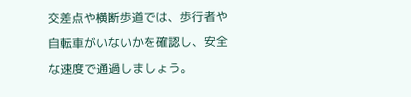交差点や横断歩道では、歩行者や自転車がいないかを確認し、安全な速度で通過しましょう。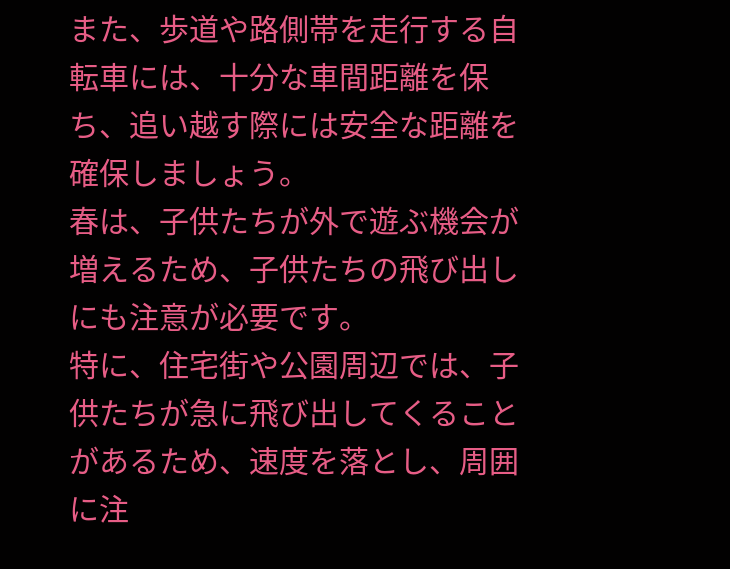また、歩道や路側帯を走行する自転車には、十分な車間距離を保ち、追い越す際には安全な距離を確保しましょう。
春は、子供たちが外で遊ぶ機会が増えるため、子供たちの飛び出しにも注意が必要です。
特に、住宅街や公園周辺では、子供たちが急に飛び出してくることがあるため、速度を落とし、周囲に注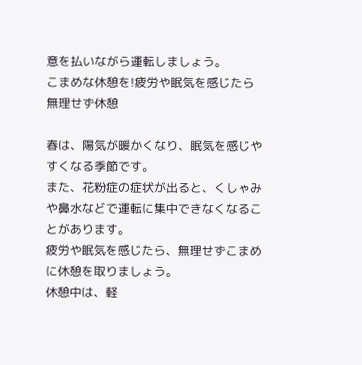意を払いながら運転しましょう。
こまめな休憩を!疲労や眠気を感じたら無理せず休憩

春は、陽気が暖かくなり、眠気を感じやすくなる季節です。
また、花粉症の症状が出ると、くしゃみや鼻水などで運転に集中できなくなることがあります。
疲労や眠気を感じたら、無理せずこまめに休憩を取りましょう。
休憩中は、軽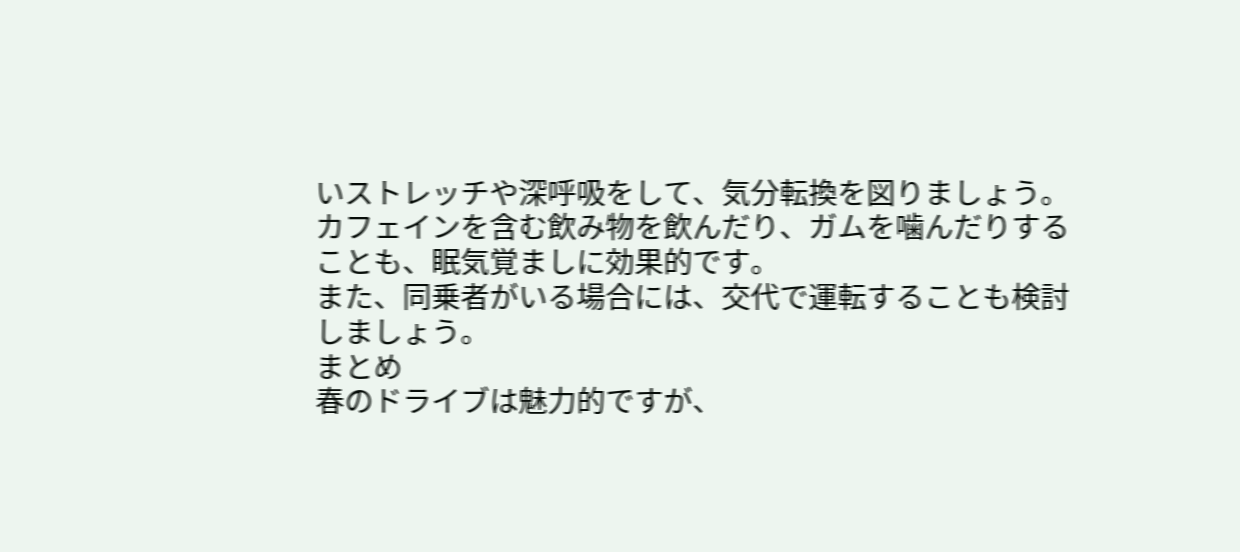いストレッチや深呼吸をして、気分転換を図りましょう。
カフェインを含む飲み物を飲んだり、ガムを噛んだりすることも、眠気覚ましに効果的です。
また、同乗者がいる場合には、交代で運転することも検討しましょう。
まとめ
春のドライブは魅力的ですが、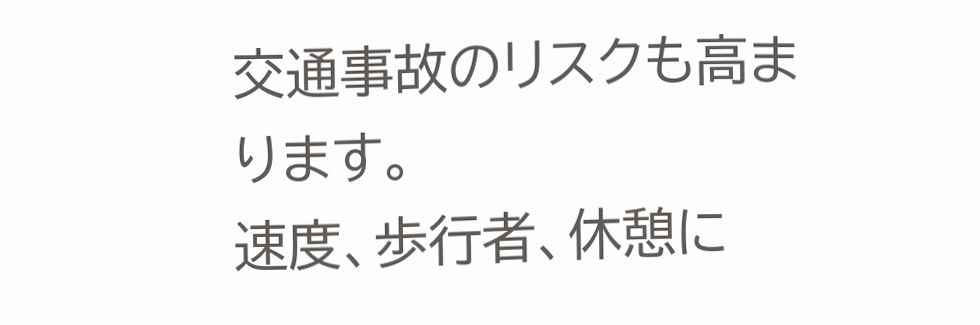交通事故のリスクも高まります。
速度、歩行者、休憩に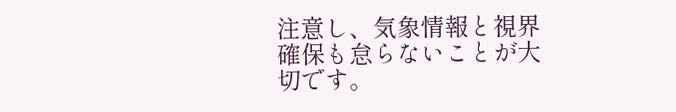注意し、気象情報と視界確保も怠らないことが大切です。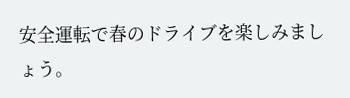安全運転で春のドライブを楽しみましょう。